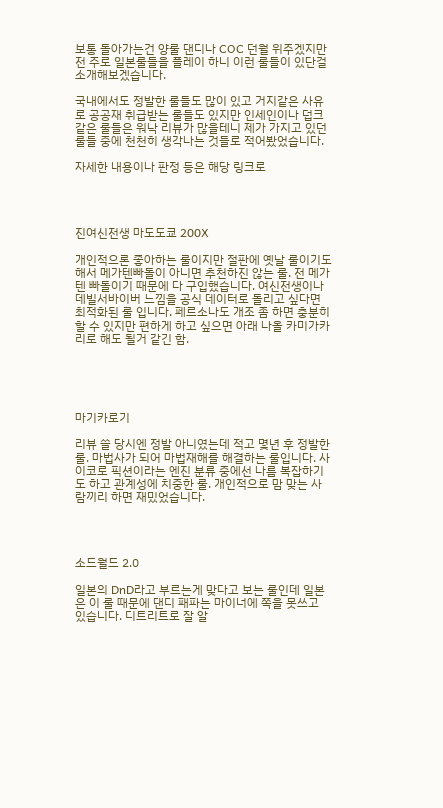보통 돌아가는건 양룰 댄디나 COC 던월 위주겠지만 전 주로 일본룰들을 플레이 하니 이런 룰들이 있단걸 소개해보겠습니다.

국내에서도 정발한 룰들도 많이 있고 거지같은 사유로 공공재 취급받는 룰들도 있지만 인세인이나 덥크 같은 룰들은 워낙 리뷰가 많을테니 제가 가지고 있던 룰들 중에 천천히 생각나는 것들로 적어봤었습니다.

자세한 내용이나 판정 등은 해당 링크로




진여신전생 마도도쿄 200X

개인적으론 좋아하는 룰이지만 절판에 옛날 룰이기도 해서 메가텐빠돌이 아니면 추천하진 않는 룰. 전 메가텐 빠돌이기 때문에 다 구입했습니다. 여신전생이나 데빌서바이버 느낌을 공식 데이터로 돌리고 싶다면 최적화된 룰 입니다. 페르소나도 개조 좀 하면 충분히 할 수 있지만 편하게 하고 싶으면 아래 나올 카미가카리로 해도 될거 같긴 함.





마기카로기

리뷰 쓸 당시엔 정발 아니였는데 적고 몇년 후 정발한 룰. 마법사가 되어 마법재해를 해결하는 룰입니다. 사이코로 픽션이라는 엔진 분류 중에선 나름 복잡하기도 하고 관계성에 치중한 룰. 개인적으로 맘 맞는 사람끼리 하면 재밌었습니다.




소드월드 2.0

일본의 DnD라고 부르는게 맞다고 보는 룰인데 일본은 이 룰 때문에 댄디 패파는 마이너에 쪽을 못쓰고 있습니다. 디트리트로 잘 알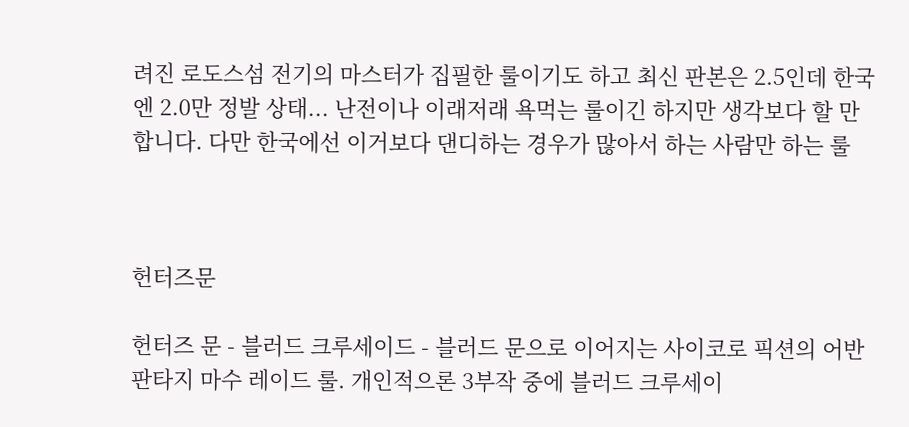려진 로도스섬 전기의 마스터가 집필한 룰이기도 하고 최신 판본은 2.5인데 한국엔 2.0만 정발 상태... 난전이나 이래저래 욕먹는 룰이긴 하지만 생각보다 할 만 합니다. 다만 한국에선 이거보다 댄디하는 경우가 많아서 하는 사람만 하는 룰



헌터즈문

헌터즈 문 - 블러드 크루세이드 - 블러드 문으로 이어지는 사이코로 픽션의 어반판타지 마수 레이드 룰. 개인적으론 3부작 중에 블러드 크루세이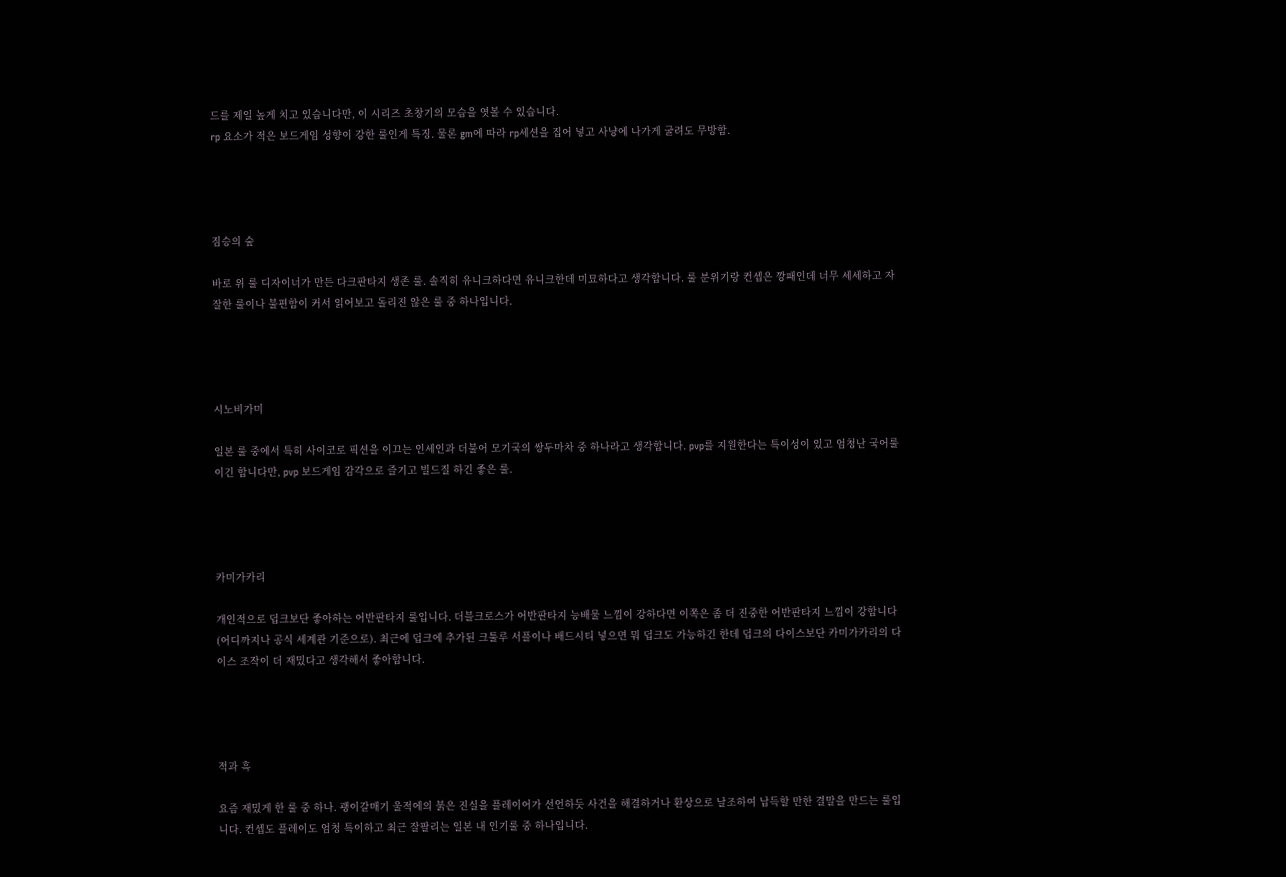드를 제일 높게 치고 있습니다만, 이 시리즈 초창기의 모습을 엿볼 수 있습니다.
rp 요소가 적은 보드게임 성향이 강한 룰인게 특징. 물론 gm에 따라 rp세션을 집어 넣고 사냥에 나가게 굴려도 무방함.




짐승의 숲

바로 위 룰 디자이너가 만든 다크판타지 생존 룰. 솔직히 유니크하다면 유니크한데 미묘하다고 생각합니다. 룰 분위기랑 컨셉은 깡패인데 너무 세세하고 자잘한 룰이나 불편함이 커서 읽어보고 돌리진 않은 룰 중 하나입니다.




시노비가미

일본 룰 중에서 특히 사이코로 픽션을 이끄는 인세인과 더불어 모기국의 쌍두마차 중 하나라고 생각합니다. pvp를 지원한다는 특이성이 있고 엄청난 국어룰이긴 합니다만, pvp 보드게임 감각으로 즐기고 빌드질 하긴 좋은 룰.




카미가카리

개인적으로 덥크보단 좋아하는 어반판타지 룰입니다. 더블크로스가 어반판타지 능배물 느낌이 강하다면 이쪽은 좀 더 진중한 어반판타지 느낌이 강합니다(어디까지나 공식 세계관 기준으로). 최근에 덥크에 추가된 크툴루 서플이나 배드시티 넣으면 뭐 덥크도 가능하긴 한데 덥크의 다이스보단 카미가카리의 다이스 조작이 더 재밌다고 생각해서 좋아합니다.




적과 흑

요즘 재밌게 한 룰 중 하나. 괭이갈매기 울적에의 붉은 진실을 플레이어가 선언하듯 사건을 해결하거나 환상으로 날조하여 납득할 만한 결말을 만드는 룰입니다. 컨셉도 플레이도 엄청 특이하고 최근 잘팔리는 일본 내 인기룰 중 하나입니다.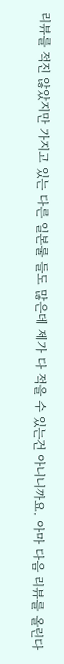리뷰를 적진 않았지만 가지고 있는 다른 일본룰 들도 많은데 제가 다 적을 수 있는건 아니니까요. 아마 다음 리뷰를 올린다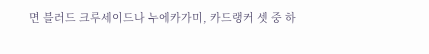면 블러드 크루세이드나 누에카가미, 카드랭커 셋 중 하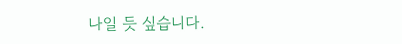나일 듯 싶습니다.